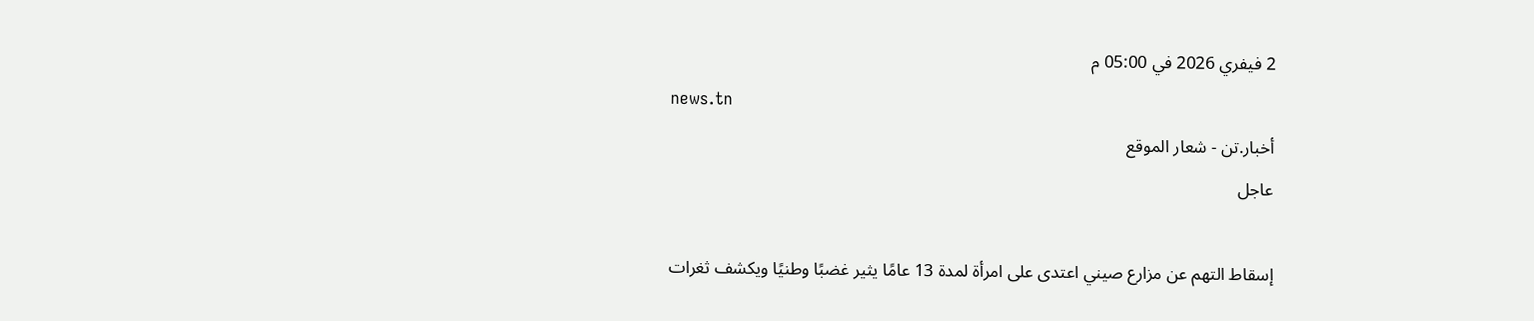2 فيفري 2026 في 05:00 م
news.tn
أخبار.تن - شعار الموقع
عاجل

إسقاط التهم عن مزارع صيني اعتدى على امرأة لمدة 13 عامًا يثير غضبًا وطنيًا ويكشف ثغرات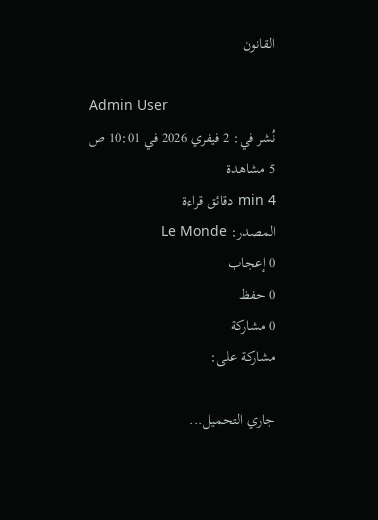القانون

Admin User
نُشر في: 2 فيفري 2026 في 10:01 ص
5 مشاهدة
4 min دقائق قراءة
المصدر: Le Monde
0 إعجاب
0 حفظ
0 مشاركة
مشاركة على:

جاري التحميل...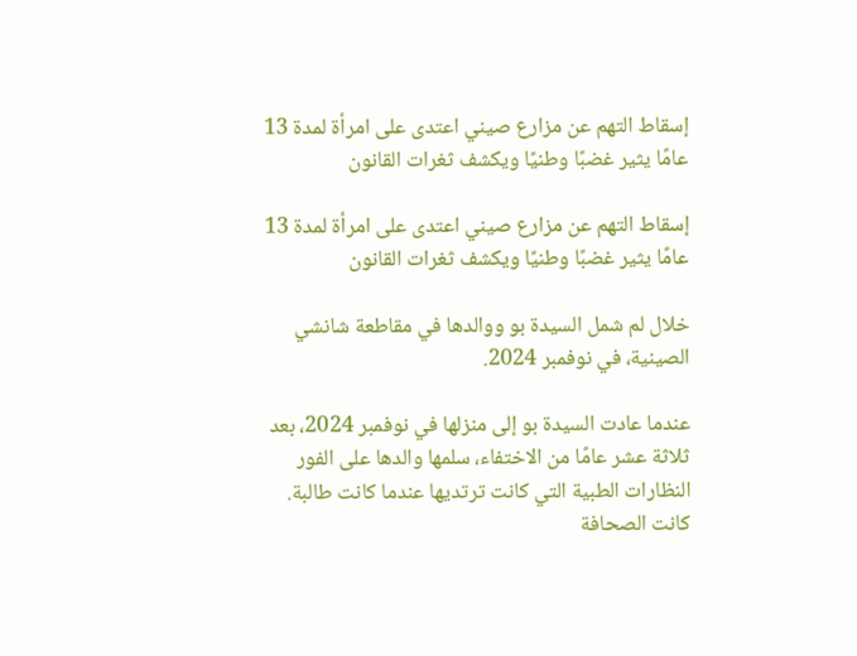إسقاط التهم عن مزارع صيني اعتدى على امرأة لمدة 13 عامًا يثير غضبًا وطنيًا ويكشف ثغرات القانون

إسقاط التهم عن مزارع صيني اعتدى على امرأة لمدة 13 عامًا يثير غضبًا وطنيًا ويكشف ثغرات القانون

خلال لم شمل السيدة بو ووالدها في مقاطعة شانشي الصينية، في نوفمبر 2024.

عندما عادت السيدة بو إلى منزلها في نوفمبر 2024، بعد ثلاثة عشر عامًا من الاختفاء، سلمها والدها على الفور النظارات الطبية التي كانت ترتديها عندما كانت طالبة. كانت الصحافة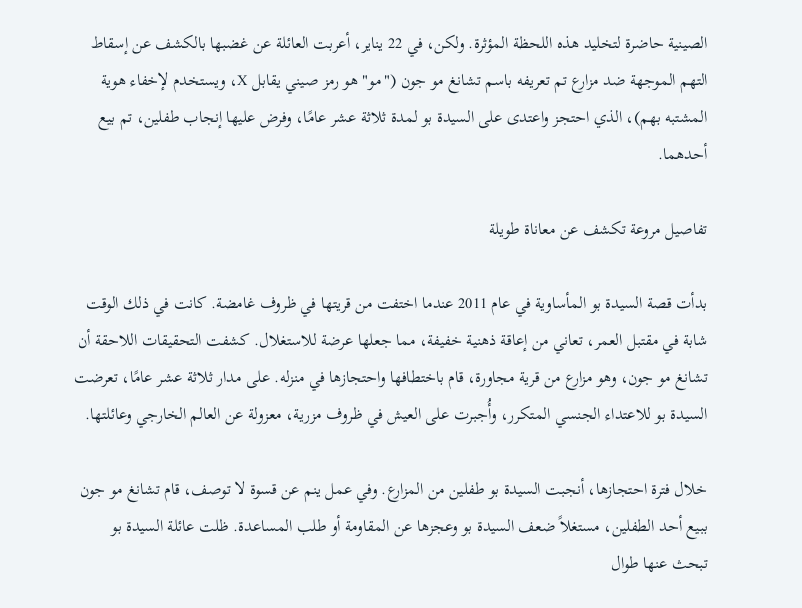الصينية حاضرة لتخليد هذه اللحظة المؤثرة. ولكن، في 22 يناير، أعربت العائلة عن غضبها بالكشف عن إسقاط التهم الموجهة ضد مزارع تم تعريفه باسم تشانغ مو جون ("مو" هو رمز صيني يقابل X، ويستخدم لإخفاء هوية المشتبه بهم)، الذي احتجز واعتدى على السيدة بو لمدة ثلاثة عشر عامًا، وفرض عليها إنجاب طفلين، تم بيع أحدهما.

تفاصيل مروعة تكشف عن معاناة طويلة

بدأت قصة السيدة بو المأساوية في عام 2011 عندما اختفت من قريتها في ظروف غامضة. كانت في ذلك الوقت شابة في مقتبل العمر، تعاني من إعاقة ذهنية خفيفة، مما جعلها عرضة للاستغلال. كشفت التحقيقات اللاحقة أن تشانغ مو جون، وهو مزارع من قرية مجاورة، قام باختطافها واحتجازها في منزله. على مدار ثلاثة عشر عامًا، تعرضت السيدة بو للاعتداء الجنسي المتكرر، وأُجبرت على العيش في ظروف مزرية، معزولة عن العالم الخارجي وعائلتها.

خلال فترة احتجازها، أنجبت السيدة بو طفلين من المزارع. وفي عمل ينم عن قسوة لا توصف، قام تشانغ مو جون ببيع أحد الطفلين، مستغلاً ضعف السيدة بو وعجزها عن المقاومة أو طلب المساعدة. ظلت عائلة السيدة بو تبحث عنها طوال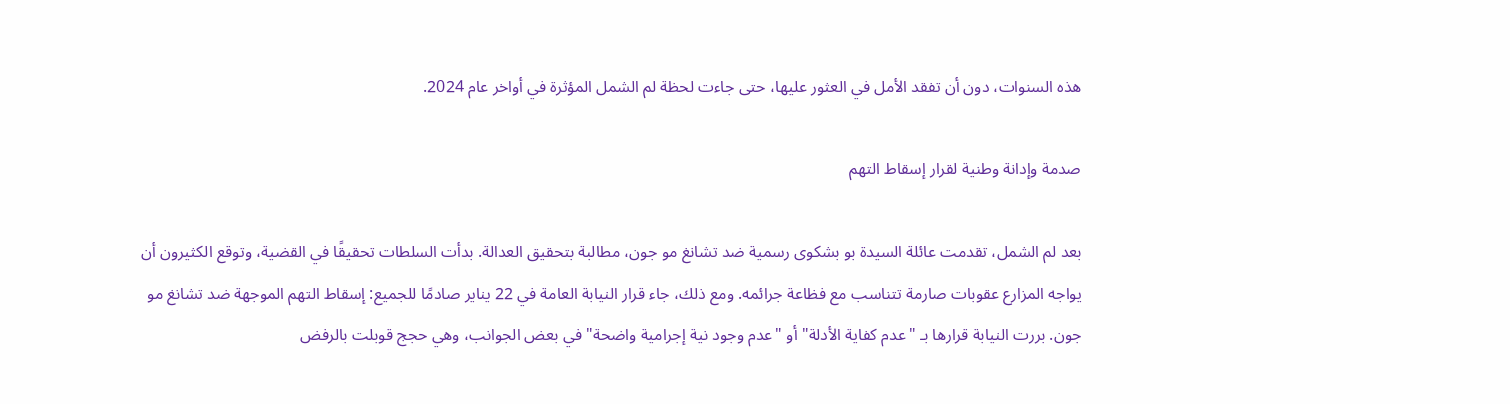هذه السنوات، دون أن تفقد الأمل في العثور عليها، حتى جاءت لحظة لم الشمل المؤثرة في أواخر عام 2024.

صدمة وإدانة وطنية لقرار إسقاط التهم

بعد لم الشمل، تقدمت عائلة السيدة بو بشكوى رسمية ضد تشانغ مو جون، مطالبة بتحقيق العدالة. بدأت السلطات تحقيقًا في القضية، وتوقع الكثيرون أن يواجه المزارع عقوبات صارمة تتناسب مع فظاعة جرائمه. ومع ذلك، جاء قرار النيابة العامة في 22 يناير صادمًا للجميع: إسقاط التهم الموجهة ضد تشانغ مو جون. بررت النيابة قرارها بـ "عدم كفاية الأدلة" أو "عدم وجود نية إجرامية واضحة" في بعض الجوانب، وهي حجج قوبلت بالرفض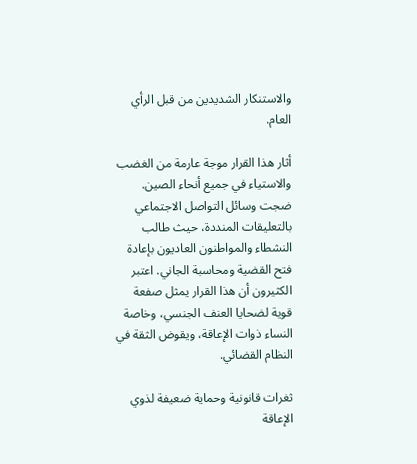والاستنكار الشديدين من قبل الرأي العام.

أثار هذا القرار موجة عارمة من الغضب والاستياء في جميع أنحاء الصين. ضجت وسائل التواصل الاجتماعي بالتعليقات المنددة، حيث طالب النشطاء والمواطنون العاديون بإعادة فتح القضية ومحاسبة الجاني. اعتبر الكثيرون أن هذا القرار يمثل صفعة قوية لضحايا العنف الجنسي، وخاصة النساء ذوات الإعاقة، ويقوض الثقة في النظام القضائي.

ثغرات قانونية وحماية ضعيفة لذوي الإعاقة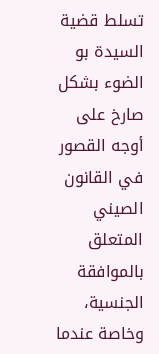تسلط قضية السيدة بو الضوء بشكل صارخ على أوجه القصور في القانون الصيني المتعلق بالموافقة الجنسية، وخاصة عندما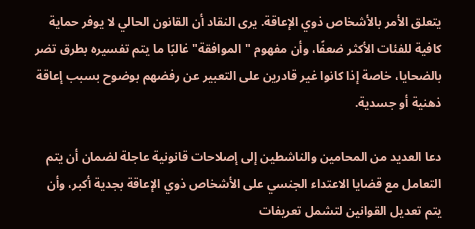يتعلق الأمر بالأشخاص ذوي الإعاقة. يرى النقاد أن القانون الحالي لا يوفر حماية كافية للفئات الأكثر ضعفًا، وأن مفهوم "الموافقة" غالبًا ما يتم تفسيره بطرق تضر بالضحايا، خاصة إذا كانوا غير قادرين على التعبير عن رفضهم بوضوح بسبب إعاقة ذهنية أو جسدية.

دعا العديد من المحامين والناشطين إلى إصلاحات قانونية عاجلة لضمان أن يتم التعامل مع قضايا الاعتداء الجنسي على الأشخاص ذوي الإعاقة بجدية أكبر، وأن يتم تعديل القوانين لتشمل تعريفات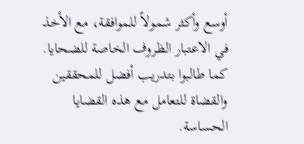أوسع وأكثر شمولاً للموافقة، مع الأخذ في الاعتبار الظروف الخاصة للضحايا. كما طالبوا بتدريب أفضل للمحققين والقضاة للتعامل مع هذه القضايا الحساسة.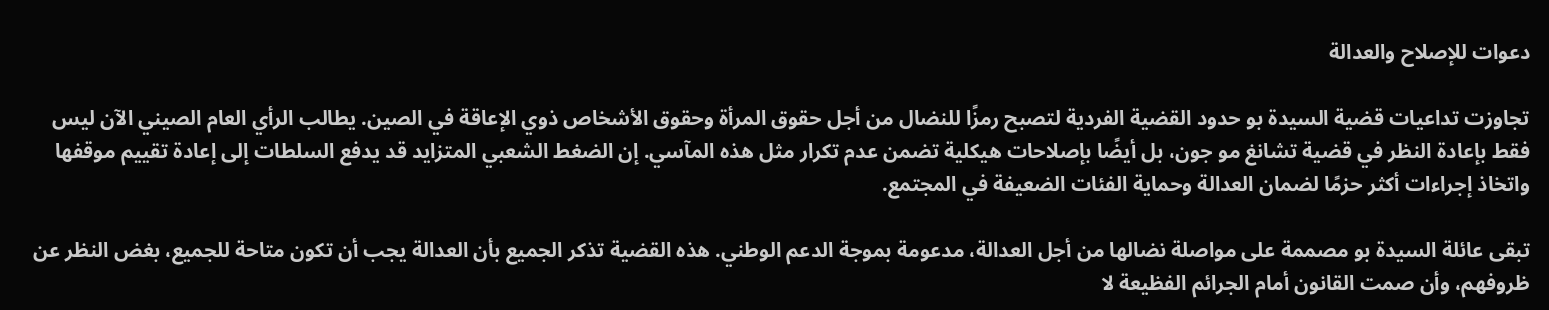دعوات للإصلاح والعدالة

تجاوزت تداعيات قضية السيدة بو حدود القضية الفردية لتصبح رمزًا للنضال من أجل حقوق المرأة وحقوق الأشخاص ذوي الإعاقة في الصين. يطالب الرأي العام الصيني الآن ليس فقط بإعادة النظر في قضية تشانغ مو جون، بل أيضًا بإصلاحات هيكلية تضمن عدم تكرار مثل هذه المآسي. إن الضغط الشعبي المتزايد قد يدفع السلطات إلى إعادة تقييم موقفها واتخاذ إجراءات أكثر حزمًا لضمان العدالة وحماية الفئات الضعيفة في المجتمع.

تبقى عائلة السيدة بو مصممة على مواصلة نضالها من أجل العدالة، مدعومة بموجة الدعم الوطني. هذه القضية تذكر الجميع بأن العدالة يجب أن تكون متاحة للجميع، بغض النظر عن ظروفهم، وأن صمت القانون أمام الجرائم الفظيعة لا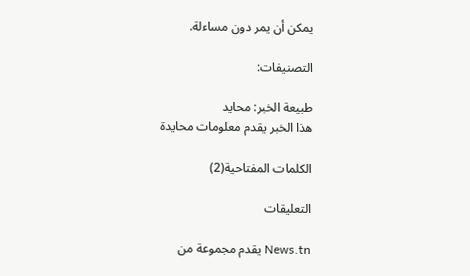يمكن أن يمر دون مساءلة.

التصنيفات:

طبيعة الخبر: محايد
هذا الخبر يقدم معلومات محايدة

الكلمات المفتاحية(2)

التعليقات

News.tn يقدم مجموعة من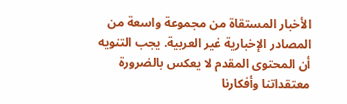الأخبار المستقاة من مجموعة واسعة من المصادر الإخبارية غير العربية. يجب التنويه أن المحتوى المقدم لا يعكس بالضرورة معتقداتنا وأفكارنا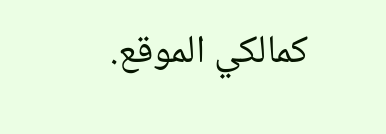كمالكي الموقع.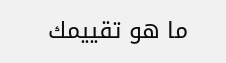ما هو تقييمك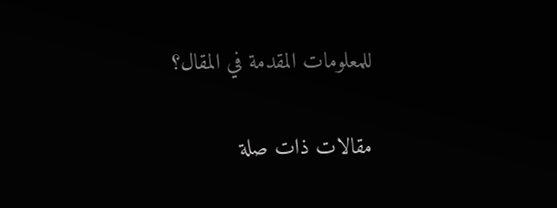للمعلومات المقدمة في المقال؟

مقالات ذات صلة